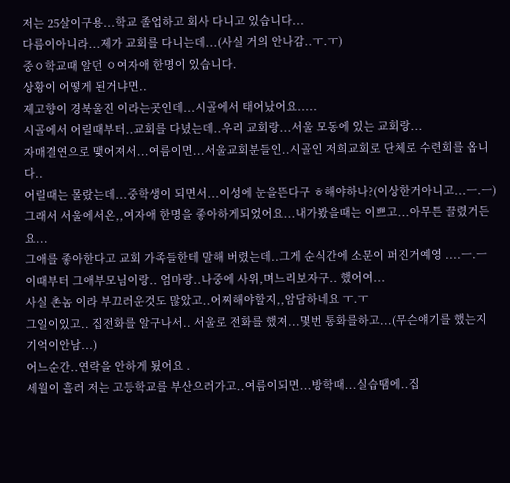저는 25살이구용...학교 졸업하고 회사 다니고 있습니다...
다름이아니라...제가 교회를 다니는데...(사실 거의 안나감..ㅜ.ㅜ)
중ㅇ학교때 알던 ㅇ여자애 한명이 있습니다.
상황이 어떻게 된거냐면..
제고향이 경북울진 이라는곳인데...시골에서 태어났어요.....
시골에서 어릴때부터..교회를 다녔는데..우리 교회랑...서울 모동에 있는 교회랑...
자매결연으로 맺어져서...여름이면...서울교회분들인..시골인 저희교회로 단체로 수련회를 옵니다..
어릴때는 몰랐는데...중학생이 되면서...이성에 눈을뜬다구 ㅎ해야하나?(이상한거아니고...ㅡ.ㅡ)
그래서 서울에서온,,여자애 한명을 좋아하게되었어요...내가봤을때는 이쁘고...아무튼 끌렸거든요...
그애를 좋아한다고 교회 가족들한테 말해 버렸는데..그게 순식간에 소문이 퍼진거예영 ....ㅡ.ㅡ
이때부터 그애부모님이랑.. 엄마랑..나중에 사위,며느리보자구.. 했어여...
사실 촌놈 이라 부끄러운것도 많았고..어찌해야할지,,암담하네요 ㅜ.ㅜ
그일이있고.. 집전화를 알구나서.. 서울로 전화를 했져...몇번 통화를하고...(무슨얘기를 했는지 기억이안남...)
어느순간..연락을 안하게 됬어요 .
세월이 흘러 저는 고등학교를 부산으러가고..여름이되면...방학때...실습땜에..집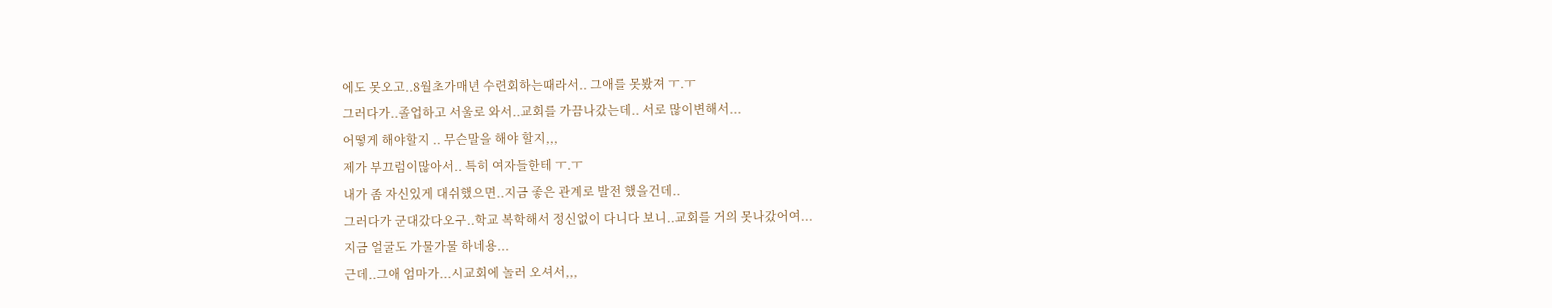에도 못오고..8월초가매년 수련회하는때라서.. 그애를 못봤져 ㅜ.ㅜ
그러다가..졸업하고 서울로 와서..교회를 가끔나갔는데.. 서로 많이변해서...
어떻게 해야할지 .. 무슨말을 해야 할지,,,
제가 부끄럼이많아서.. 특히 여자들한테 ㅜ.ㅜ
내가 좀 자신있게 대쉬했으면..지금 좋은 관계로 발전 했을건데..
그러다가 군대갔다오구..학교 복학해서 정신없이 다니다 보니..교회를 거의 못나갔어여...
지금 얼굴도 가물가물 하네용...
근데..그애 엄마가...시교회에 놀러 오셔서,,,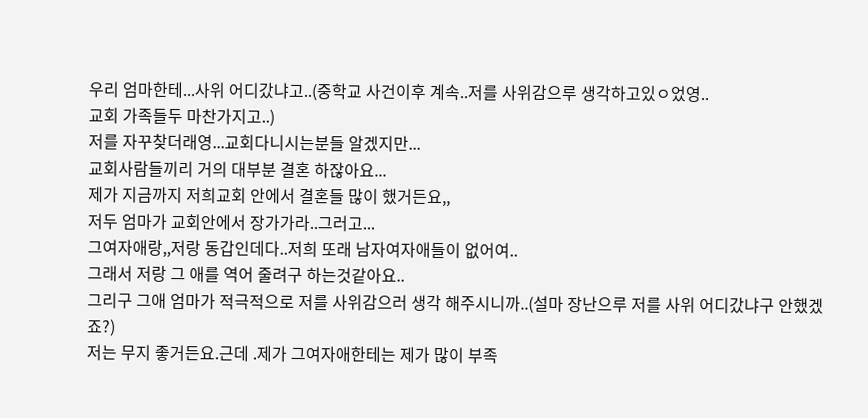우리 엄마한테...사위 어디갔냐고..(중학교 사건이후 계속..저를 사위감으루 생각하고있ㅇ었영..
교회 가족들두 마찬가지고..)
저를 자꾸찾더래영...교회다니시는분들 알겠지만...
교회사람들끼리 거의 대부분 결혼 하잖아요...
제가 지금까지 저희교회 안에서 결혼들 많이 했거든요,,
저두 엄마가 교회안에서 장가가라..그러고...
그여자애랑,,저랑 동갑인데다..저희 또래 남자여자애들이 없어여..
그래서 저랑 그 애를 역어 줄려구 하는것같아요..
그리구 그애 엄마가 적극적으로 저를 사위감으러 생각 해주시니까..(설마 장난으루 저를 사위 어디갔냐구 안했겠죠?)
저는 무지 좋거든요.근데 .제가 그여자애한테는 제가 많이 부족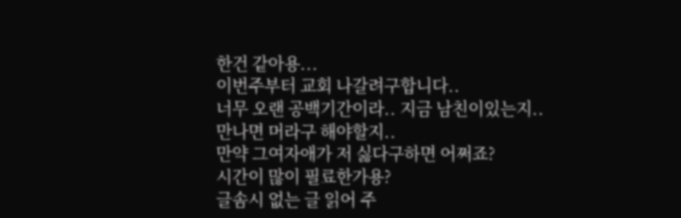한건 같아용...
이번주부터 교회 나갈려구합니다..
너무 오랜 공백기간이라.. 지금 남친이있는지..
만나면 머라구 해야할지..
만약 그여자애가 저 싫다구하면 어쩌죠?
시간이 많이 필료한가용?
글솜시 없는 글 읽어 주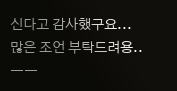신다고 감사했구요...
많은 조언 부탁드려용..ㅡㅡ